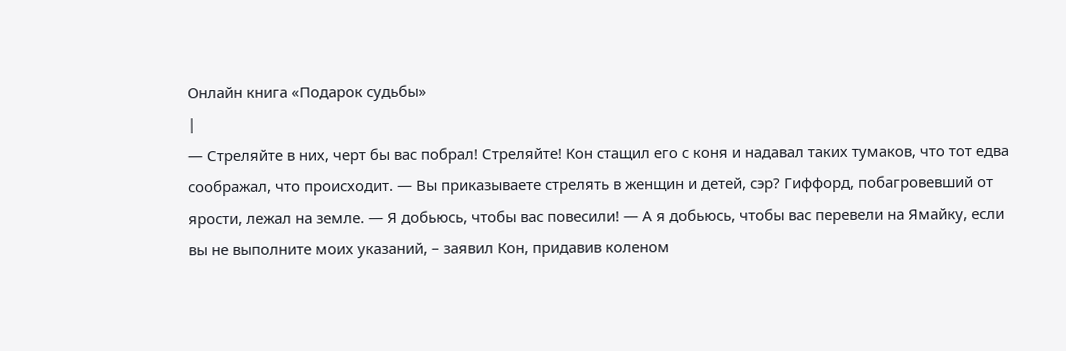Онлайн книга «Подарок судьбы»
|
— Стреляйте в них, черт бы вас побрал! Стреляйте! Кон стащил его с коня и надавал таких тумаков, что тот едва соображал, что происходит. — Вы приказываете стрелять в женщин и детей, сэр? Гиффорд, побагровевший от ярости, лежал на земле. — Я добьюсь, чтобы вас повесили! — А я добьюсь, чтобы вас перевели на Ямайку, если вы не выполните моих указаний, – заявил Кон, придавив коленом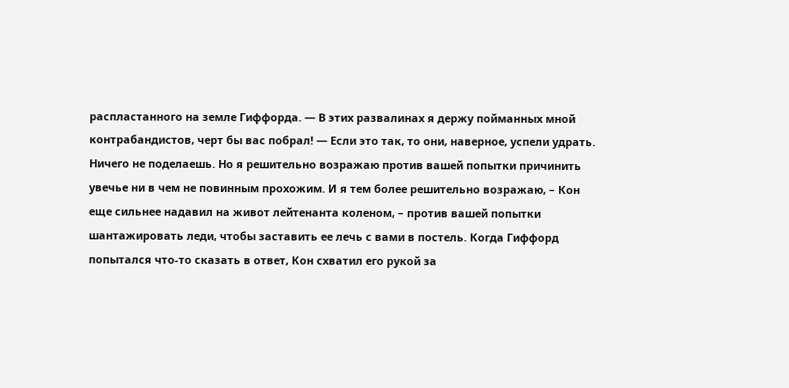распластанного на земле Гиффорда. — В этих развалинах я держу пойманных мной контрабандистов, черт бы вас побрал! — Если это так, то они, наверное, успели удрать. Ничего не поделаешь. Но я решительно возражаю против вашей попытки причинить увечье ни в чем не повинным прохожим. И я тем более решительно возражаю, – Кон еще сильнее надавил на живот лейтенанта коленом, – против вашей попытки шантажировать леди, чтобы заставить ее лечь с вами в постель. Когда Гиффорд попытался что-то сказать в ответ, Кон схватил его рукой за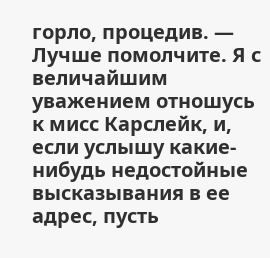горло, процедив. — Лучше помолчите. Я с величайшим уважением отношусь к мисс Карслейк, и, если услышу какие-нибудь недостойные высказывания в ее адрес, пусть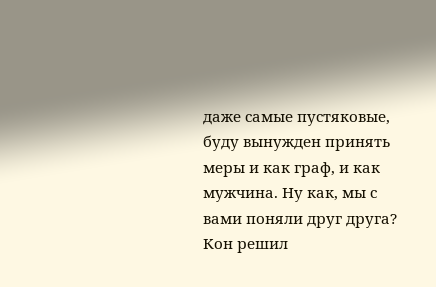даже самые пустяковые, буду вынужден принять меры и как граф, и как мужчина. Ну как, мы с вами поняли друг друга? Кон решил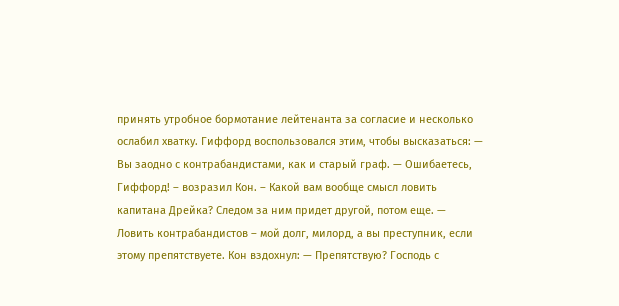принять утробное бормотание лейтенанта за согласие и несколько ослабил хватку. Гиффорд воспользовался этим, чтобы высказаться: — Вы заодно с контрабандистами, как и старый граф. — Ошибаетесь, Гиффорд! – возразил Кон. – Какой вам вообще смысл ловить капитана Дрейка? Следом за ним придет другой, потом еще. — Ловить контрабандистов – мой долг, милорд, а вы преступник, если этому препятствуете. Кон вздохнул: — Препятствую? Господь с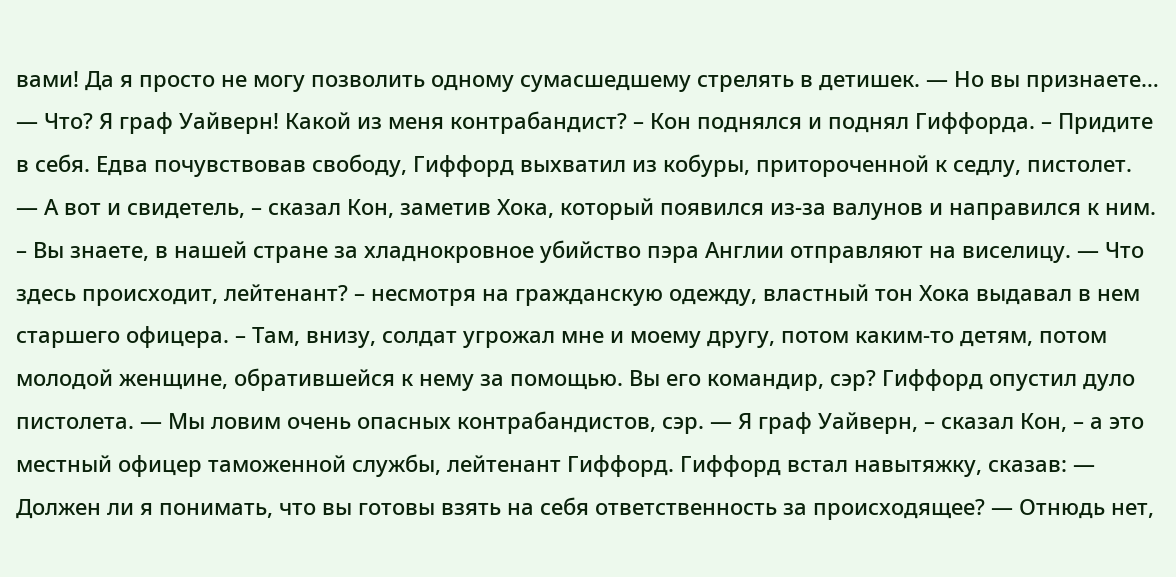вами! Да я просто не могу позволить одному сумасшедшему стрелять в детишек. — Но вы признаете… — Что? Я граф Уайверн! Какой из меня контрабандист? – Кон поднялся и поднял Гиффорда. – Придите в себя. Едва почувствовав свободу, Гиффорд выхватил из кобуры, притороченной к седлу, пистолет. — А вот и свидетель, – сказал Кон, заметив Хока, который появился из-за валунов и направился к ним. – Вы знаете, в нашей стране за хладнокровное убийство пэра Англии отправляют на виселицу. — Что здесь происходит, лейтенант? – несмотря на гражданскую одежду, властный тон Хока выдавал в нем старшего офицера. – Там, внизу, солдат угрожал мне и моему другу, потом каким-то детям, потом молодой женщине, обратившейся к нему за помощью. Вы его командир, сэр? Гиффорд опустил дуло пистолета. — Мы ловим очень опасных контрабандистов, сэр. — Я граф Уайверн, – сказал Кон, – а это местный офицер таможенной службы, лейтенант Гиффорд. Гиффорд встал навытяжку, сказав: — Должен ли я понимать, что вы готовы взять на себя ответственность за происходящее? — Отнюдь нет,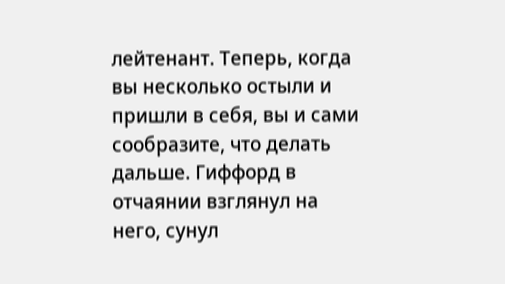лейтенант. Теперь, когда вы несколько остыли и пришли в себя, вы и сами сообразите, что делать дальше. Гиффорд в отчаянии взглянул на него, сунул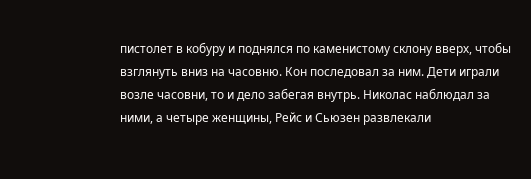пистолет в кобуру и поднялся по каменистому склону вверх, чтобы взглянуть вниз на часовню. Кон последовал за ним. Дети играли возле часовни, то и дело забегая внутрь. Николас наблюдал за ними, а четыре женщины, Рейс и Сьюзен развлекали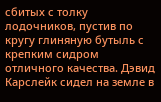сбитых с толку лодочников, пустив по кругу глиняную бутыль с крепким сидром отличного качества. Дэвид Карслейк сидел на земле в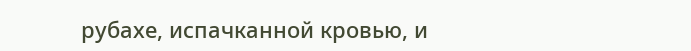рубахе, испачканной кровью, и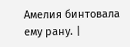Амелия бинтовала ему рану. |